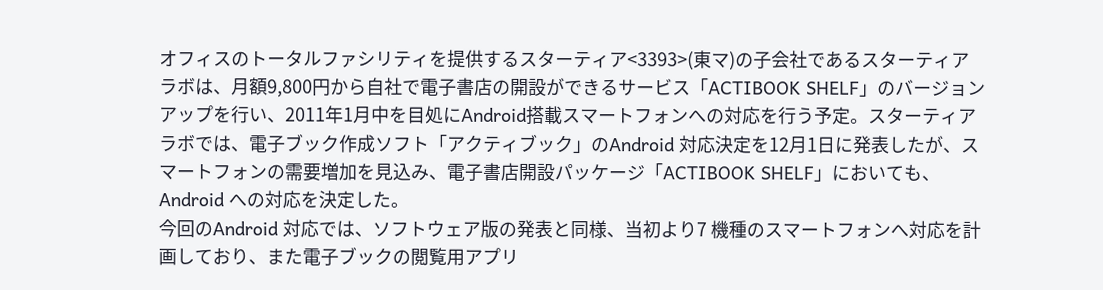オフィスのトータルファシリティを提供するスターティア<3393>(東マ)の子会社であるスターティアラボは、月額9,800円から自社で電子書店の開設ができるサービス「ACTIBOOK SHELF」のバージョンアップを行い、2011年1月中を目処にAndroid搭載スマートフォンへの対応を行う予定。スターティアラボでは、電子ブック作成ソフト「アクティブック」のAndroid 対応決定を12月1日に発表したが、スマートフォンの需要増加を見込み、電子書店開設パッケージ「ACTIBOOK SHELF」においても、Android への対応を決定した。
今回のAndroid 対応では、ソフトウェア版の発表と同様、当初より7 機種のスマートフォンへ対応を計画しており、また電子ブックの閲覧用アプリ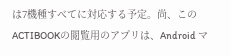は7機種すべてに対応する予定。尚、このACTIBOOKの閲覧用のアプリは、Android マ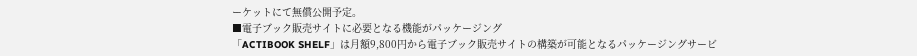ーケットにて無償公開予定。
■電子ブック販売サイトに必要となる機能がパッケージング
「ACTIBOOK SHELF」は月額9,800円から電子ブック販売サイトの構築が可能となるパッケージングサービ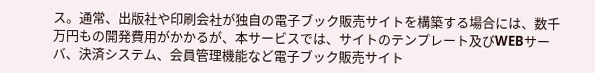ス。通常、出版社や印刷会社が独自の電子ブック販売サイトを構築する場合には、数千万円もの開発費用がかかるが、本サービスでは、サイトのテンプレート及びWEBサーバ、決済システム、会員管理機能など電子ブック販売サイト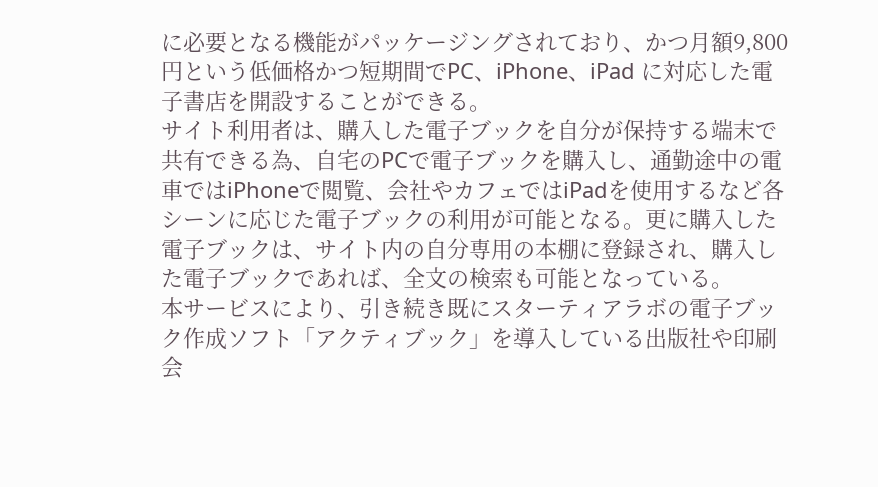に必要となる機能がパッケージングされており、かつ月額9,800 円という低価格かつ短期間でPC、iPhone、iPad に対応した電子書店を開設することができる。
サイト利用者は、購入した電子ブックを自分が保持する端末で共有できる為、自宅のPCで電子ブックを購入し、通勤途中の電車ではiPhoneで閲覧、会社やカフェではiPadを使用するなど各シーンに応じた電子ブックの利用が可能となる。更に購入した電子ブックは、サイト内の自分専用の本棚に登録され、購入した電子ブックであれば、全文の検索も可能となっている。
本サービスにより、引き続き既にスターティアラボの電子ブック作成ソフト「アクティブック」を導入している出版社や印刷会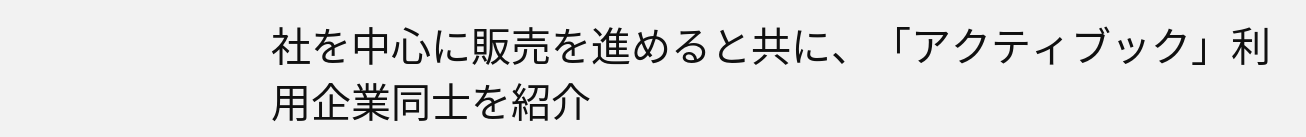社を中心に販売を進めると共に、「アクティブック」利用企業同士を紹介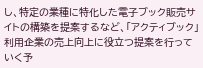し、特定の業種に特化した電子ブック販売サイトの構築を提案するなど、「アクティブック」利用企業の売上向上に役立つ提案を行っていく予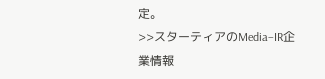定。
>>スターティアのMedia−IR企業情報